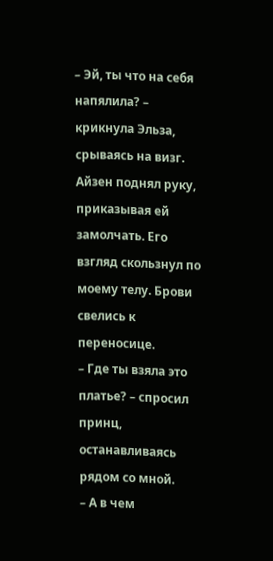– Эй, ты что на себя напялила? – крикнула Эльза, срываясь на визг.
Айзен поднял руку, приказывая ей замолчать. Его взгляд скользнул по моему телу. Брови свелись к переносице.
– Где ты взяла это платье? – спросил принц, останавливаясь рядом со мной.
– А в чем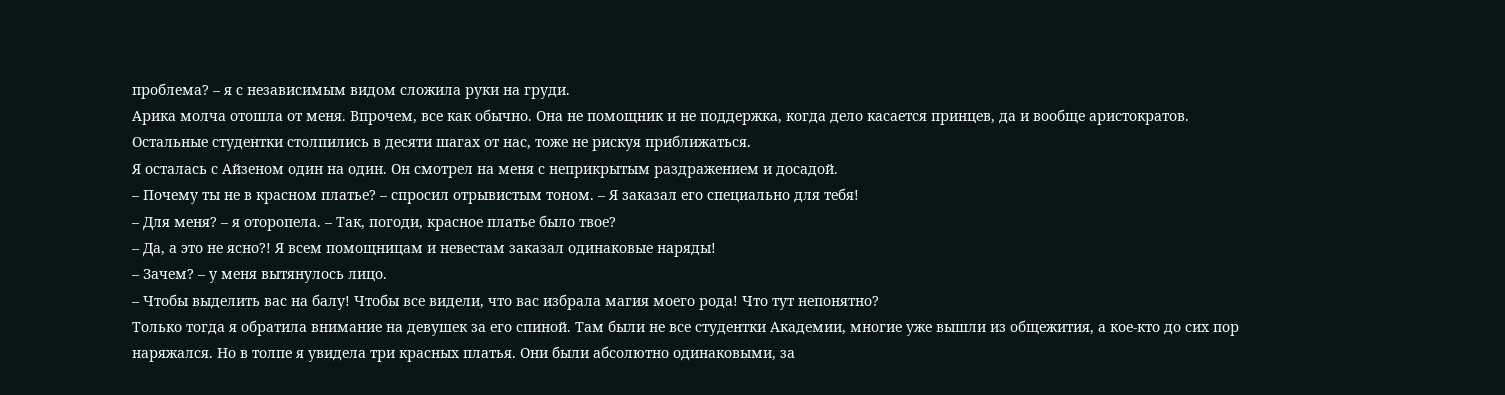проблема? – я с независимым видом сложила руки на груди.
Арика молча отошла от меня. Впрочем, все как обычно. Она не помощник и не поддержка, когда дело касается принцев, да и вообще аристократов.
Остальные студентки столпились в десяти шагах от нас, тоже не рискуя приближаться.
Я осталась с Айзеном один на один. Он смотрел на меня с неприкрытым раздражением и досадой.
– Почему ты не в красном платье? – спросил отрывистым тоном. – Я заказал его специально для тебя!
– Для меня? – я оторопела. – Так, погоди, красное платье было твое?
– Да, а это не ясно?! Я всем помощницам и невестам заказал одинаковые наряды!
– Зачем? – у меня вытянулось лицо.
– Чтобы выделить вас на балу! Чтобы все видели, что вас избрала магия моего рода! Что тут непонятно?
Только тогда я обратила внимание на девушек за его спиной. Там были не все студентки Академии, многие уже вышли из общежития, а кое-кто до сих пор наряжался. Но в толпе я увидела три красных платья. Они были абсолютно одинаковыми, за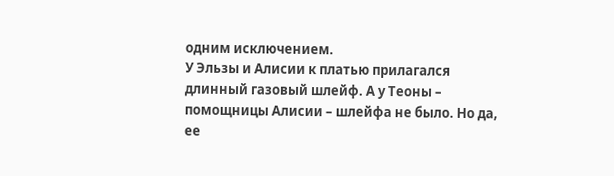одним исключением.
У Эльзы и Алисии к платью прилагался длинный газовый шлейф. А у Теоны – помощницы Алисии – шлейфа не было. Но да, ее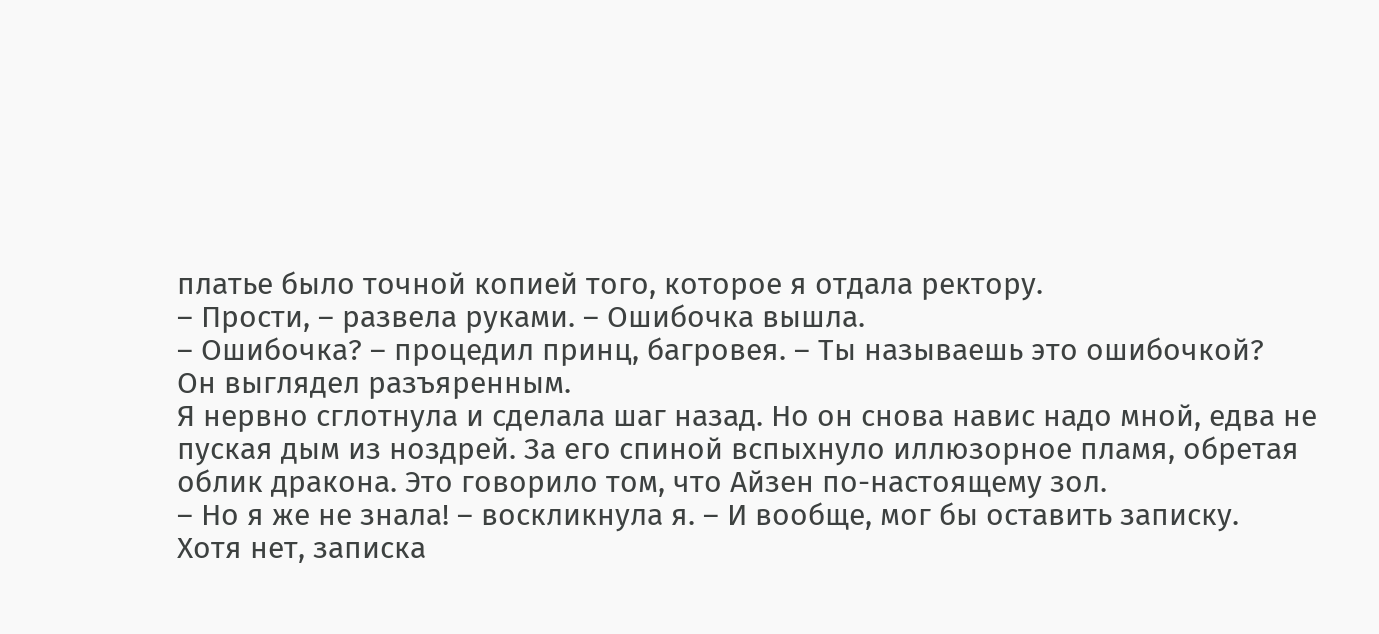платье было точной копией того, которое я отдала ректору.
– Прости, – развела руками. – Ошибочка вышла.
– Ошибочка? – процедил принц, багровея. – Ты называешь это ошибочкой?
Он выглядел разъяренным.
Я нервно сглотнула и сделала шаг назад. Но он снова навис надо мной, едва не пуская дым из ноздрей. За его спиной вспыхнуло иллюзорное пламя, обретая облик дракона. Это говорило том, что Айзен по-настоящему зол.
– Но я же не знала! – воскликнула я. – И вообще, мог бы оставить записку.
Хотя нет, записка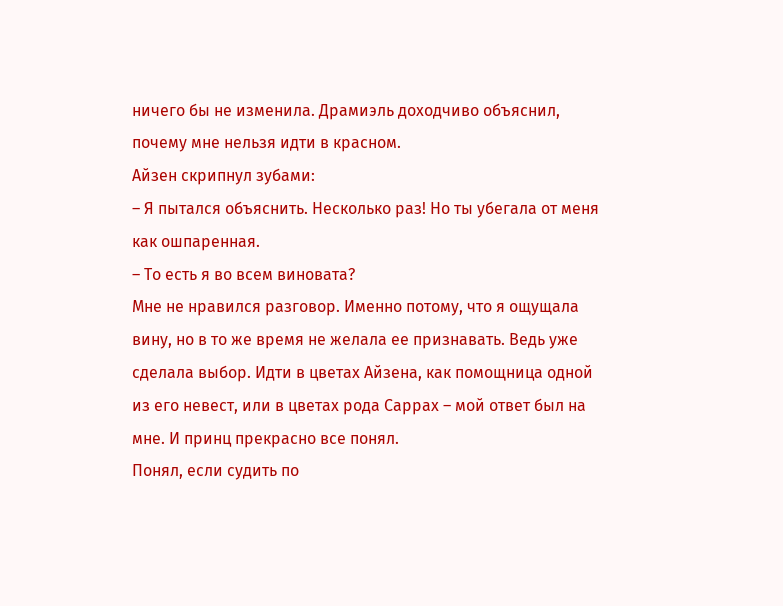ничего бы не изменила. Драмиэль доходчиво объяснил, почему мне нельзя идти в красном.
Айзен скрипнул зубами:
– Я пытался объяснить. Несколько раз! Но ты убегала от меня как ошпаренная.
– То есть я во всем виновата?
Мне не нравился разговор. Именно потому, что я ощущала вину, но в то же время не желала ее признавать. Ведь уже сделала выбор. Идти в цветах Айзена, как помощница одной из его невест, или в цветах рода Саррах – мой ответ был на мне. И принц прекрасно все понял.
Понял, если судить по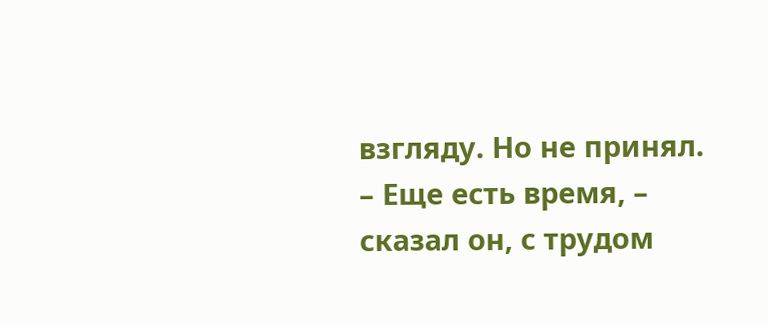взгляду. Но не принял.
– Еще есть время, – сказал он, с трудом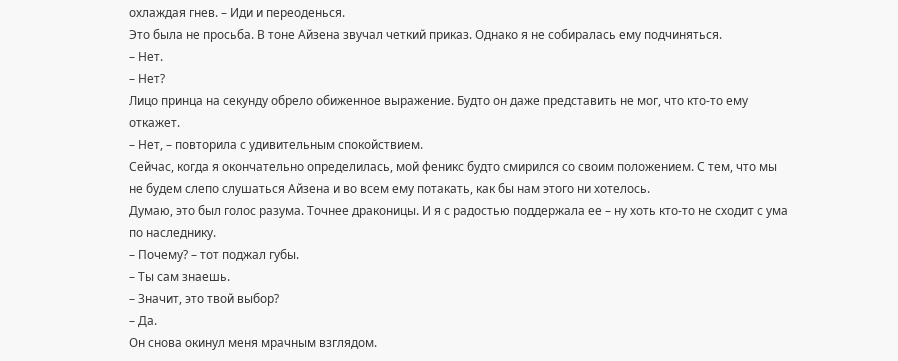охлаждая гнев. – Иди и переоденься.
Это была не просьба. В тоне Айзена звучал четкий приказ. Однако я не собиралась ему подчиняться.
– Нет.
– Нет?
Лицо принца на секунду обрело обиженное выражение. Будто он даже представить не мог, что кто-то ему откажет.
– Нет, – повторила с удивительным спокойствием.
Сейчас, когда я окончательно определилась, мой феникс будто смирился со своим положением. С тем, что мы не будем слепо слушаться Айзена и во всем ему потакать, как бы нам этого ни хотелось.
Думаю, это был голос разума. Точнее драконицы. И я с радостью поддержала ее – ну хоть кто-то не сходит с ума по наследнику.
– Почему? – тот поджал губы.
– Ты сам знаешь.
– Значит, это твой выбор?
– Да.
Он снова окинул меня мрачным взглядом.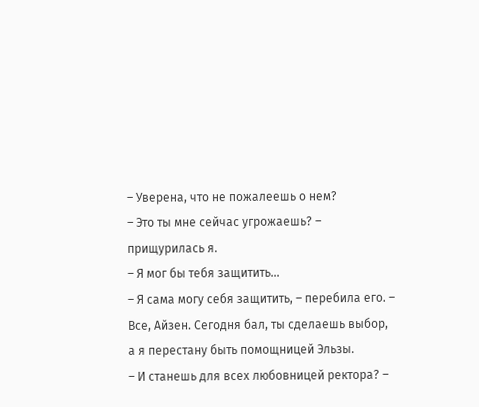– Уверена, что не пожалеешь о нем?
– Это ты мне сейчас угрожаешь? – прищурилась я.
– Я мог бы тебя защитить…
– Я сама могу себя защитить, – перебила его. – Все, Айзен. Сегодня бал, ты сделаешь выбор, а я перестану быть помощницей Эльзы.
– И станешь для всех любовницей ректора? –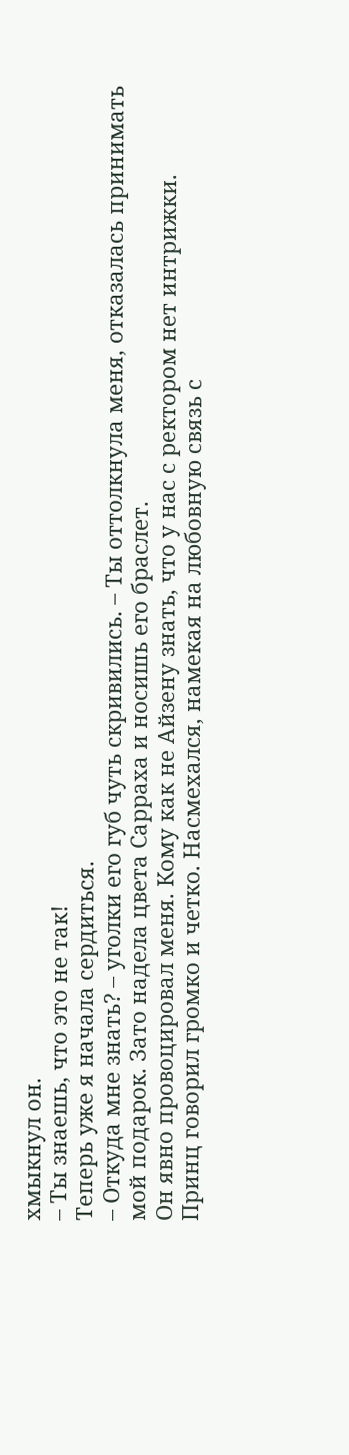хмыкнул он.
– Ты знаешь, что это не так!
Теперь уже я начала сердиться.
– Откуда мне знать? – уголки его губ чуть скривились. – Ты оттолкнула меня, отказалась принимать мой подарок. Зато надела цвета Сарраха и носишь его браслет.
Он явно провоцировал меня. Кому как не Айзену знать, что у нас с ректором нет интрижки.
Принц говорил громко и четко. Насмехался, намекая на любовную связь с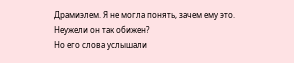Драмиэлем. Я не могла понять, зачем ему это. Неужели он так обижен?
Но его слова услышали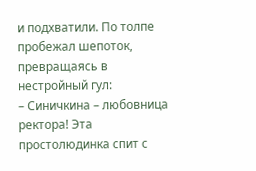и подхватили. По толпе пробежал шепоток, превращаясь в нестройный гул:
– Синичкина – любовница ректора! Эта простолюдинка спит с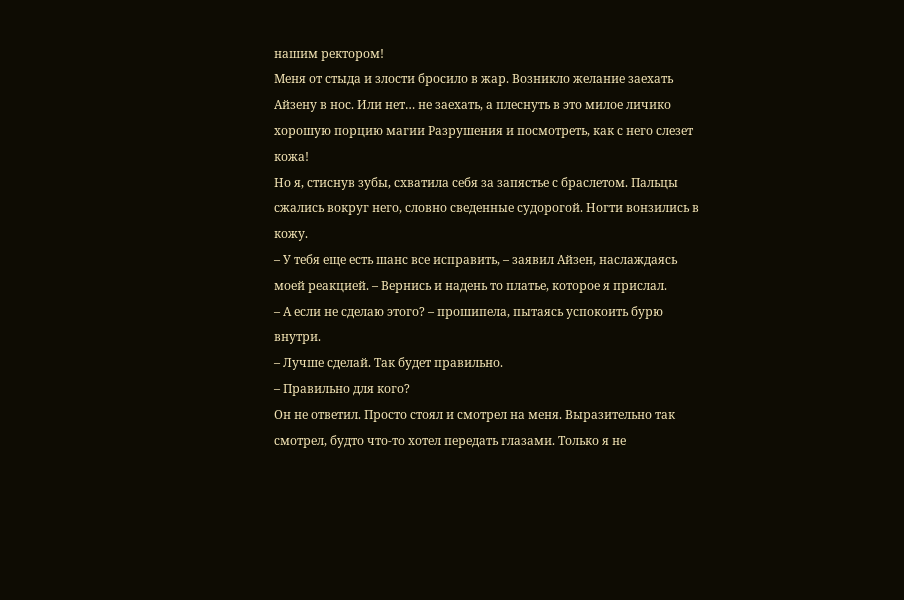нашим ректором!
Меня от стыда и злости бросило в жар. Возникло желание заехать Айзену в нос. Или нет… не заехать, а плеснуть в это милое личико хорошую порцию магии Разрушения и посмотреть, как с него слезет кожа!
Но я, стиснув зубы, схватила себя за запястье с браслетом. Пальцы сжались вокруг него, словно сведенные судорогой. Ногти вонзились в кожу.
– У тебя еще есть шанс все исправить, – заявил Айзен, наслаждаясь моей реакцией. – Вернись и надень то платье, которое я прислал.
– А если не сделаю этого? – прошипела, пытаясь успокоить бурю внутри.
– Лучше сделай. Так будет правильно.
– Правильно для кого?
Он не ответил. Просто стоял и смотрел на меня. Выразительно так смотрел, будто что-то хотел передать глазами. Только я не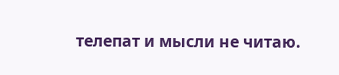телепат и мысли не читаю.